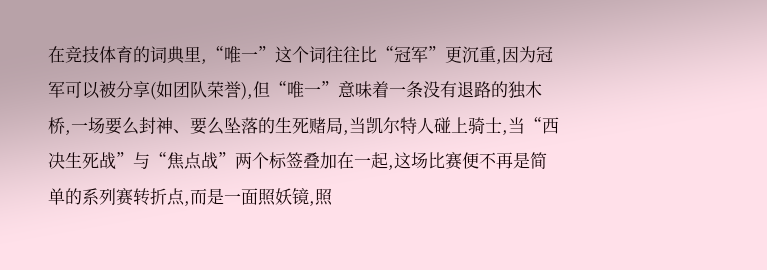在竞技体育的词典里,“唯一”这个词往往比“冠军”更沉重,因为冠军可以被分享(如团队荣誉),但“唯一”意味着一条没有退路的独木桥,一场要么封神、要么坠落的生死赌局,当凯尔特人碰上骑士,当“西决生死战”与“焦点战”两个标签叠加在一起,这场比赛便不再是简单的系列赛转折点,而是一面照妖镜,照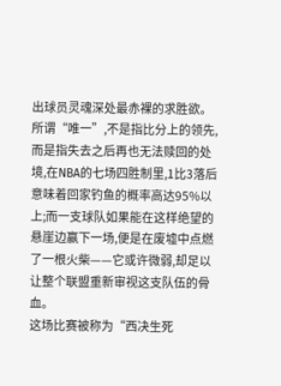出球员灵魂深处最赤裸的求胜欲。
所谓“唯一”,不是指比分上的领先,而是指失去之后再也无法赎回的处境,在NBA的七场四胜制里,1比3落后意味着回家钓鱼的概率高达95%以上;而一支球队如果能在这样绝望的悬崖边赢下一场,便是在废墟中点燃了一根火柴——它或许微弱,却足以让整个联盟重新审视这支队伍的骨血。
这场比赛被称为“西决生死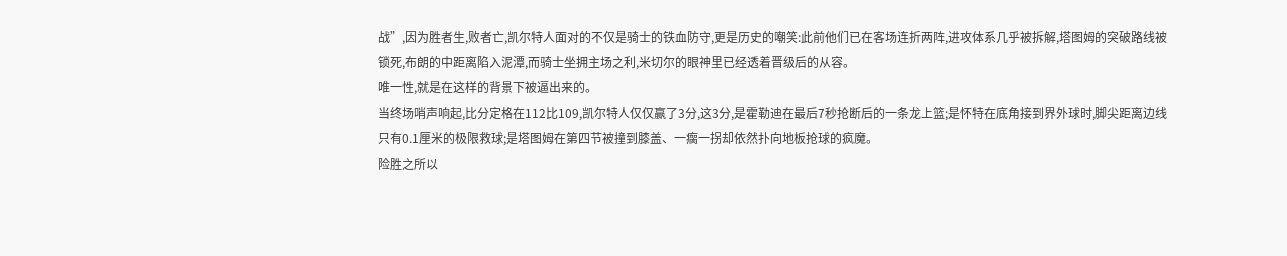战”,因为胜者生,败者亡,凯尔特人面对的不仅是骑士的铁血防守,更是历史的嘲笑:此前他们已在客场连折两阵,进攻体系几乎被拆解,塔图姆的突破路线被锁死,布朗的中距离陷入泥潭,而骑士坐拥主场之利,米切尔的眼神里已经透着晋级后的从容。
唯一性,就是在这样的背景下被逼出来的。
当终场哨声响起,比分定格在112比109,凯尔特人仅仅赢了3分,这3分,是霍勒迪在最后7秒抢断后的一条龙上篮;是怀特在底角接到界外球时,脚尖距离边线只有0.1厘米的极限救球;是塔图姆在第四节被撞到膝盖、一瘸一拐却依然扑向地板抢球的疯魔。
险胜之所以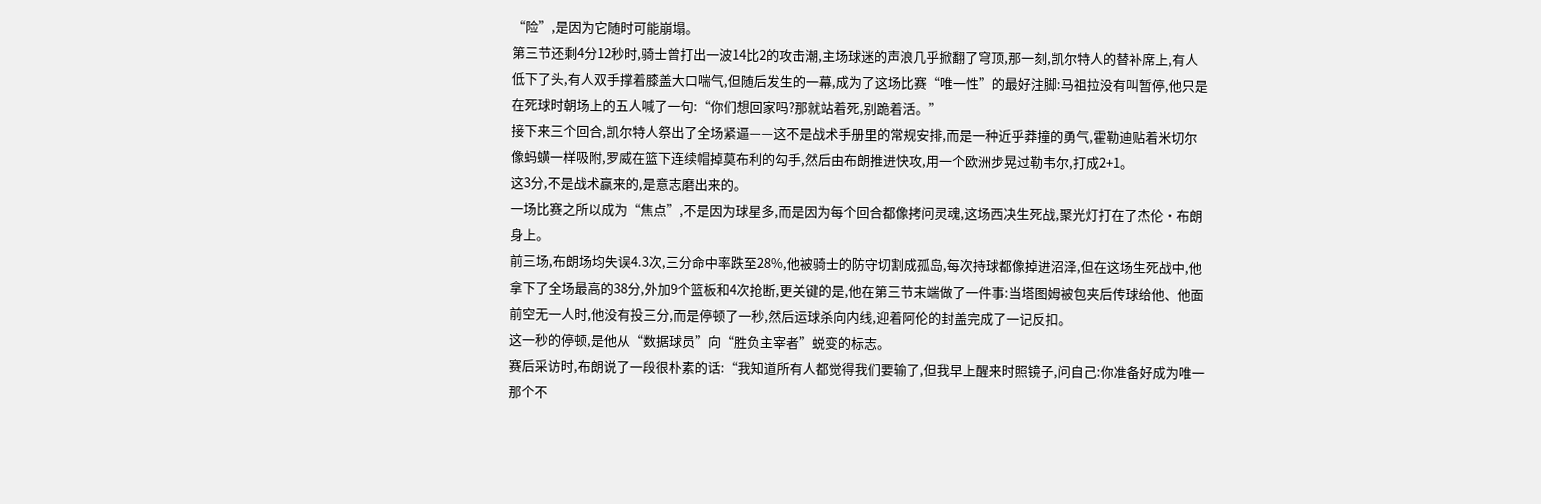“险”,是因为它随时可能崩塌。
第三节还剩4分12秒时,骑士曾打出一波14比2的攻击潮,主场球迷的声浪几乎掀翻了穹顶,那一刻,凯尔特人的替补席上,有人低下了头,有人双手撑着膝盖大口喘气,但随后发生的一幕,成为了这场比赛“唯一性”的最好注脚:马祖拉没有叫暂停,他只是在死球时朝场上的五人喊了一句:“你们想回家吗?那就站着死,别跪着活。”
接下来三个回合,凯尔特人祭出了全场紧逼——这不是战术手册里的常规安排,而是一种近乎莽撞的勇气,霍勒迪贴着米切尔像蚂蟥一样吸附,罗威在篮下连续帽掉莫布利的勾手,然后由布朗推进快攻,用一个欧洲步晃过勒韦尔,打成2+1。
这3分,不是战术赢来的,是意志磨出来的。
一场比赛之所以成为“焦点”,不是因为球星多,而是因为每个回合都像拷问灵魂,这场西决生死战,聚光灯打在了杰伦·布朗身上。
前三场,布朗场均失误4.3次,三分命中率跌至28%,他被骑士的防守切割成孤岛,每次持球都像掉进沼泽,但在这场生死战中,他拿下了全场最高的38分,外加9个篮板和4次抢断,更关键的是,他在第三节末端做了一件事:当塔图姆被包夹后传球给他、他面前空无一人时,他没有投三分,而是停顿了一秒,然后运球杀向内线,迎着阿伦的封盖完成了一记反扣。
这一秒的停顿,是他从“数据球员”向“胜负主宰者”蜕变的标志。
赛后采访时,布朗说了一段很朴素的话:“我知道所有人都觉得我们要输了,但我早上醒来时照镜子,问自己:你准备好成为唯一那个不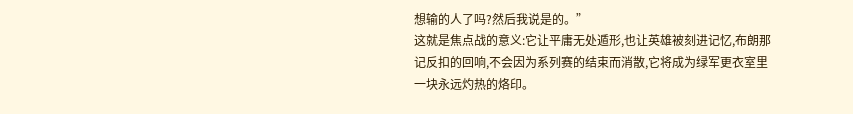想输的人了吗?然后我说是的。”
这就是焦点战的意义:它让平庸无处遁形,也让英雄被刻进记忆,布朗那记反扣的回响,不会因为系列赛的结束而消散,它将成为绿军更衣室里一块永远灼热的烙印。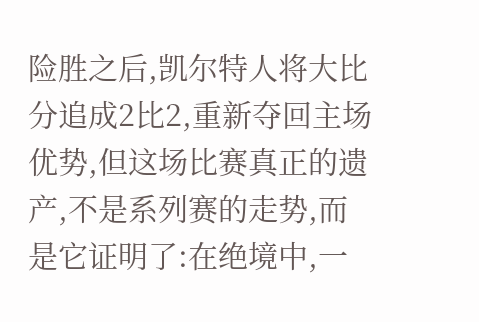险胜之后,凯尔特人将大比分追成2比2,重新夺回主场优势,但这场比赛真正的遗产,不是系列赛的走势,而是它证明了:在绝境中,一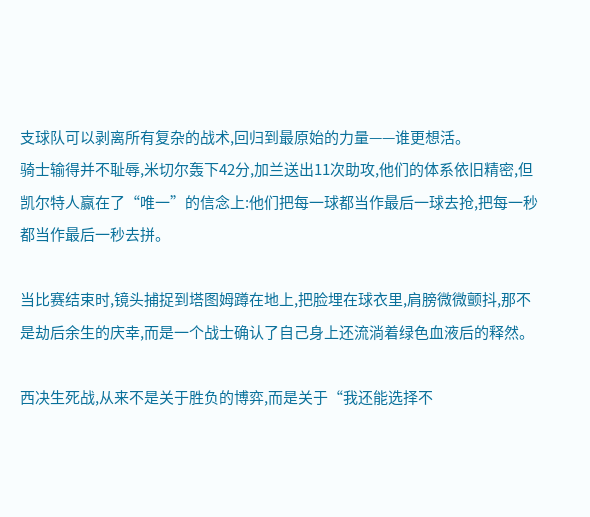支球队可以剥离所有复杂的战术,回归到最原始的力量——谁更想活。
骑士输得并不耻辱,米切尔轰下42分,加兰送出11次助攻,他们的体系依旧精密,但凯尔特人赢在了“唯一”的信念上:他们把每一球都当作最后一球去抢,把每一秒都当作最后一秒去拼。

当比赛结束时,镜头捕捉到塔图姆蹲在地上,把脸埋在球衣里,肩膀微微颤抖,那不是劫后余生的庆幸,而是一个战士确认了自己身上还流淌着绿色血液后的释然。

西决生死战,从来不是关于胜负的博弈,而是关于“我还能选择不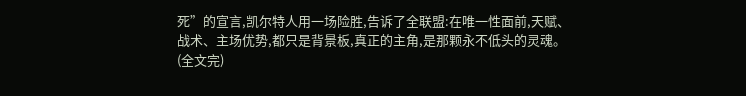死”的宣言,凯尔特人用一场险胜,告诉了全联盟:在唯一性面前,天赋、战术、主场优势,都只是背景板,真正的主角,是那颗永不低头的灵魂。
(全文完)